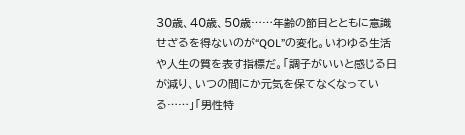30歳、40歳、50歳……年齢の節目とともに意識せざるを得ないのが“QOL”の変化。いわゆる生活や人生の質を表す指標だ。「調子がいいと感じる日が減り、いつの間にか元気を保てなくなっている……」「男性特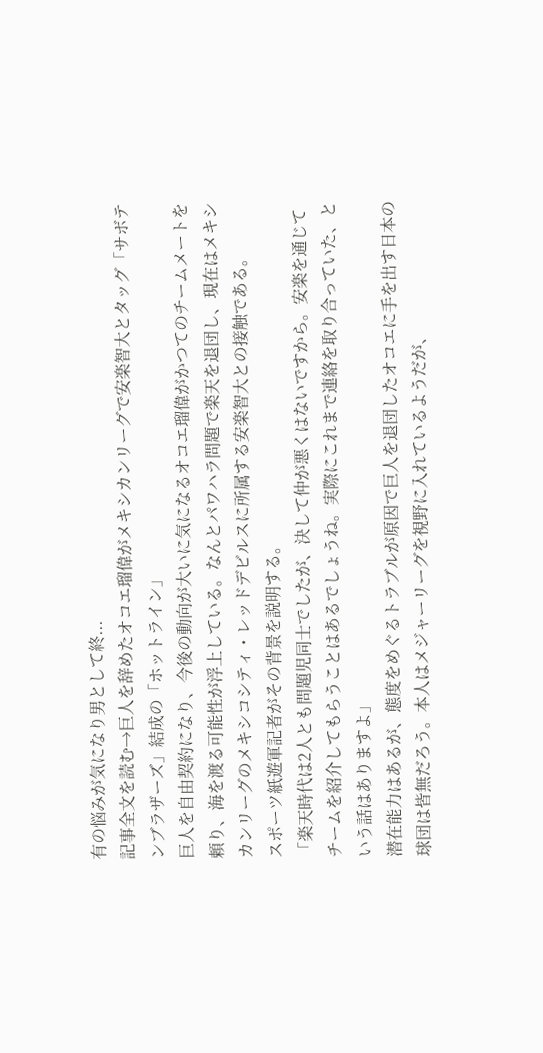有の悩みが気になり男として終...
記事全文を読む→巨人を辞めたオコエ瑠偉がメキシカンリーグで安楽智大とタッグ「サボテンブラザーズ」結成の「ホットライン」
巨人を自由契約になり、今後の動向が大いに気になるオコエ瑠偉がかつてのチームメートを頼り、海を渡る可能性が浮上している。なんとパワハラ問題で楽天を退団し、現在はメキシカンリーグのメキシコシティ・レッドデビルスに所属する安楽智大との接触である。
スポーツ紙遊軍記者がその背景を説明する。
「楽天時代は2人とも問題児同士でしたが、決して仲が悪くはないですから。安楽を通じてチームを紹介してもらうことはあるでしょうね。実際にこれまで連絡を取り合っていた、という話はありますよ」
潜在能力はあるが、態度をめぐるトラブルが原因で巨人を退団したオコエに手を出す日本の球団は皆無だろう。本人はメジャーリーグを視野に入れているようだが、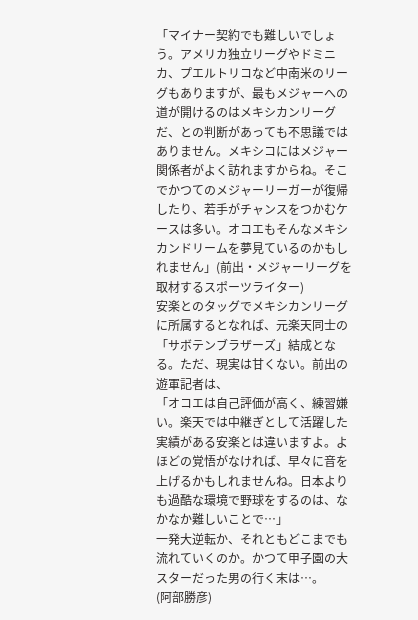「マイナー契約でも難しいでしょう。アメリカ独立リーグやドミニカ、プエルトリコなど中南米のリーグもありますが、最もメジャーへの道が開けるのはメキシカンリーグだ、との判断があっても不思議ではありません。メキシコにはメジャー関係者がよく訪れますからね。そこでかつてのメジャーリーガーが復帰したり、若手がチャンスをつかむケースは多い。オコエもそんなメキシカンドリームを夢見ているのかもしれません」(前出・メジャーリーグを取材するスポーツライター)
安楽とのタッグでメキシカンリーグに所属するとなれば、元楽天同士の「サボテンブラザーズ」結成となる。ただ、現実は甘くない。前出の遊軍記者は、
「オコエは自己評価が高く、練習嫌い。楽天では中継ぎとして活躍した実績がある安楽とは違いますよ。よほどの覚悟がなければ、早々に音を上げるかもしれませんね。日本よりも過酷な環境で野球をするのは、なかなか難しいことで…」
一発大逆転か、それともどこまでも流れていくのか。かつて甲子園の大スターだった男の行く末は…。
(阿部勝彦)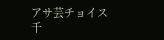アサ芸チョイス
千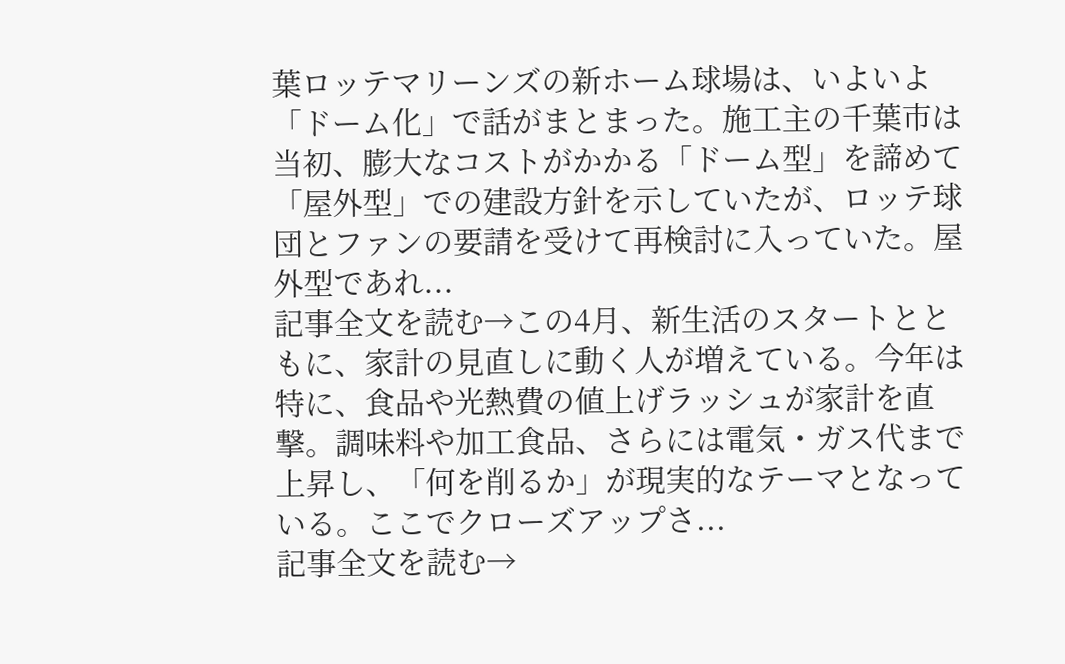葉ロッテマリーンズの新ホーム球場は、いよいよ「ドーム化」で話がまとまった。施工主の千葉市は当初、膨大なコストがかかる「ドーム型」を諦めて「屋外型」での建設方針を示していたが、ロッテ球団とファンの要請を受けて再検討に入っていた。屋外型であれ...
記事全文を読む→この4月、新生活のスタートとともに、家計の見直しに動く人が増えている。今年は特に、食品や光熱費の値上げラッシュが家計を直撃。調味料や加工食品、さらには電気・ガス代まで上昇し、「何を削るか」が現実的なテーマとなっている。ここでクローズアップさ...
記事全文を読む→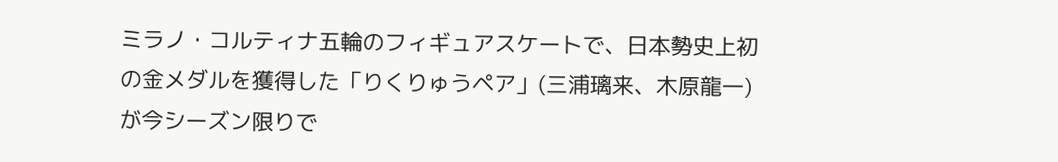ミラノ・コルティナ五輪のフィギュアスケートで、日本勢史上初の金メダルを獲得した「りくりゅうペア」(三浦璃来、木原龍一)が今シーズン限りで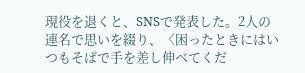現役を退くと、SNSで発表した。2人の連名で思いを綴り、〈困ったときにはいつもそばで手を差し伸べてくだ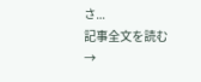さ...
記事全文を読む→